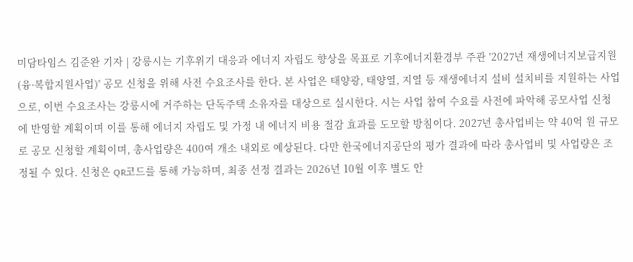미담타임스 김준완 기자 | 강릉시는 기후위기 대응과 에너지 자립도 향상을 목표로 기후에너지환경부 주관 '2027년 재생에너지보급지원(융·복합지원사업)' 공모 신청을 위해 사전 수요조사를 한다. 본 사업은 태양광, 태양열, 지열 등 재생에너지 설비 설치비를 지원하는 사업으로, 이번 수요조사는 강릉시에 거주하는 단독주택 소유자를 대상으로 실시한다. 시는 사업 참여 수요를 사전에 파악해 공모사업 신청에 반영할 계획이며 이를 통해 에너지 자립도 및 가정 내 에너지 비용 절감 효과를 도모할 방침이다. 2027년 총사업비는 약 40억 원 규모로 공모 신청할 계획이며, 총사업량은 400여 개소 내외로 예상된다. 다만 한국에너지공단의 평가 결과에 따라 총사업비 및 사업량은 조정될 수 있다. 신청은 QR코드를 통해 가능하며, 최종 선정 결과는 2026년 10월 이후 별도 안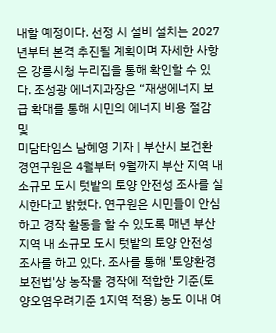내할 예정이다. 선정 시 설비 설치는 2027년부터 본격 추진될 계획이며 자세한 사항은 강릉시청 누리집을 통해 확인할 수 있다. 조성광 에너지과장은 “재생에너지 보급 확대를 통해 시민의 에너지 비용 절감 및
미담타임스 남혜영 기자 | 부산시 보건환경연구원은 4월부터 9월까지 부산 지역 내 소규모 도시 텃밭의 토양 안전성 조사를 실시한다고 밝혔다. 연구원은 시민들이 안심하고 경작 활동을 할 수 있도록 매년 부산 지역 내 소규모 도시 텃밭의 토양 안전성 조사를 하고 있다. 조사를 통해 '토양환경보전법'상 농작물 경작에 적합한 기준(토양오염우려기준 1지역 적용) 농도 이내 여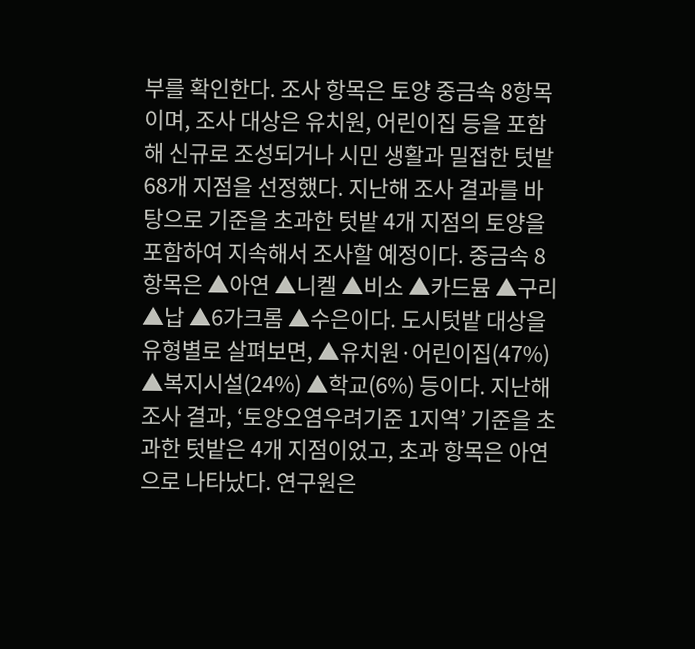부를 확인한다. 조사 항목은 토양 중금속 8항목이며, 조사 대상은 유치원, 어린이집 등을 포함해 신규로 조성되거나 시민 생활과 밀접한 텃밭 68개 지점을 선정했다. 지난해 조사 결과를 바탕으로 기준을 초과한 텃밭 4개 지점의 토양을 포함하여 지속해서 조사할 예정이다. 중금속 8항목은 ▲아연 ▲니켈 ▲비소 ▲카드뮴 ▲구리 ▲납 ▲6가크롬 ▲수은이다. 도시텃밭 대상을 유형별로 살펴보면, ▲유치원·어린이집(47%) ▲복지시설(24%) ▲학교(6%) 등이다. 지난해 조사 결과, ‘토양오염우려기준 1지역’ 기준을 초과한 텃밭은 4개 지점이었고, 초과 항목은 아연으로 나타났다. 연구원은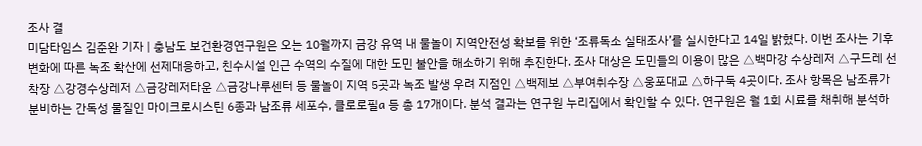조사 결
미담타임스 김준완 기자 | 충남도 보건환경연구원은 오는 10월까지 금강 유역 내 물놀이 지역안전성 확보를 위한 ‘조류독소 실태조사’를 실시한다고 14일 밝혔다. 이번 조사는 기후변화에 따른 녹조 확산에 선제대응하고, 친수시설 인근 수역의 수질에 대한 도민 불안을 해소하기 위해 추진한다. 조사 대상은 도민들의 이용이 많은 △백마강 수상레저 △구드레 선착장 △강경수상레저 △금강레저타운 △금강나루센터 등 물놀이 지역 5곳과 녹조 발생 우려 지점인 △백제보 △부여취수장 △웅포대교 △하구둑 4곳이다. 조사 항목은 남조류가 분비하는 간독성 물질인 마이크로시스틴 6종과 남조류 세포수, 클로로필a 등 총 17개이다. 분석 결과는 연구원 누리집에서 확인할 수 있다. 연구원은 월 1회 시료를 채취해 분석하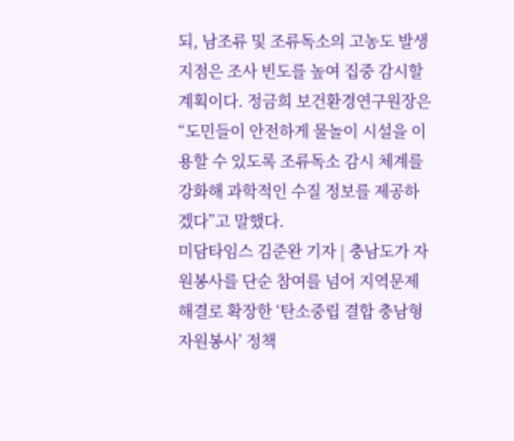되, 남조류 및 조류독소의 고농도 발생 지점은 조사 빈도를 높여 집중 감시할 계획이다. 정금희 보건환경연구원장은 “도민들이 안전하게 물놀이 시설을 이용할 수 있도록 조류독소 감시 체계를 강화해 과학적인 수질 정보를 제공하겠다”고 말했다.
미담타임스 김준완 기자 | 충남도가 자원봉사를 단순 참여를 넘어 지역문제 해결로 확장한 ‘탄소중립 결합 충남형 자원봉사’ 정책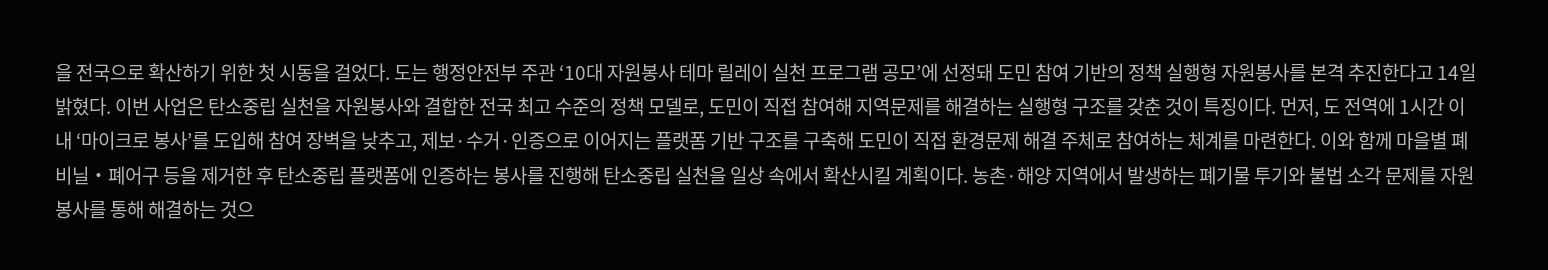을 전국으로 확산하기 위한 첫 시동을 걸었다. 도는 행정안전부 주관 ‘10대 자원봉사 테마 릴레이 실천 프로그램 공모’에 선정돼 도민 참여 기반의 정책 실행형 자원봉사를 본격 추진한다고 14일 밝혔다. 이번 사업은 탄소중립 실천을 자원봉사와 결합한 전국 최고 수준의 정책 모델로, 도민이 직접 참여해 지역문제를 해결하는 실행형 구조를 갖춘 것이 특징이다. 먼저, 도 전역에 1시간 이내 ‘마이크로 봉사’를 도입해 참여 장벽을 낮추고, 제보·수거·인증으로 이어지는 플랫폼 기반 구조를 구축해 도민이 직접 환경문제 해결 주체로 참여하는 체계를 마련한다. 이와 함께 마을별 폐비닐‧폐어구 등을 제거한 후 탄소중립 플랫폼에 인증하는 봉사를 진행해 탄소중립 실천을 일상 속에서 확산시킬 계획이다. 농촌·해양 지역에서 발생하는 폐기물 투기와 불법 소각 문제를 자원봉사를 통해 해결하는 것으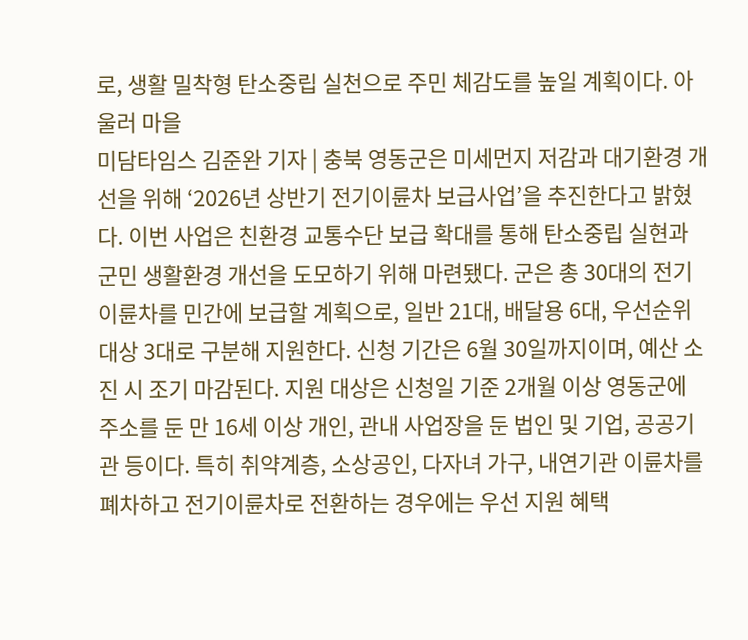로, 생활 밀착형 탄소중립 실천으로 주민 체감도를 높일 계획이다. 아울러 마을
미담타임스 김준완 기자 | 충북 영동군은 미세먼지 저감과 대기환경 개선을 위해 ‘2026년 상반기 전기이륜차 보급사업’을 추진한다고 밝혔다. 이번 사업은 친환경 교통수단 보급 확대를 통해 탄소중립 실현과 군민 생활환경 개선을 도모하기 위해 마련됐다. 군은 총 30대의 전기이륜차를 민간에 보급할 계획으로, 일반 21대, 배달용 6대, 우선순위 대상 3대로 구분해 지원한다. 신청 기간은 6월 30일까지이며, 예산 소진 시 조기 마감된다. 지원 대상은 신청일 기준 2개월 이상 영동군에 주소를 둔 만 16세 이상 개인, 관내 사업장을 둔 법인 및 기업, 공공기관 등이다. 특히 취약계층, 소상공인, 다자녀 가구, 내연기관 이륜차를 폐차하고 전기이륜차로 전환하는 경우에는 우선 지원 혜택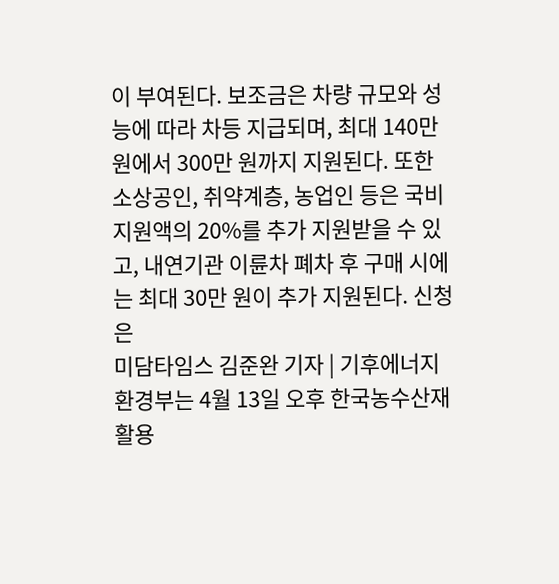이 부여된다. 보조금은 차량 규모와 성능에 따라 차등 지급되며, 최대 140만 원에서 300만 원까지 지원된다. 또한 소상공인, 취약계층, 농업인 등은 국비 지원액의 20%를 추가 지원받을 수 있고, 내연기관 이륜차 폐차 후 구매 시에는 최대 30만 원이 추가 지원된다. 신청은
미담타임스 김준완 기자 | 기후에너지환경부는 4월 13일 오후 한국농수산재활용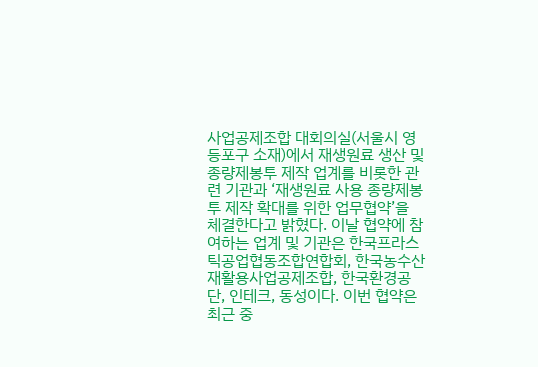사업공제조합 대회의실(서울시 영등포구 소재)에서 재생원료 생산 및 종량제봉투 제작 업계를 비롯한 관련 기관과 ‘재생원료 사용 종량제봉투 제작 확대를 위한 업무협약’을 체결한다고 밝혔다. 이날 협약에 참여하는 업계 및 기관은 한국프라스틱공업협동조합연합회, 한국농수산재활용사업공제조합, 한국환경공단, 인테크, 동성이다. 이번 협약은 최근 중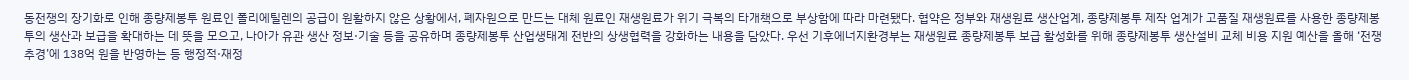동전쟁의 장기화로 인해 종량제봉투 원료인 폴리에틸렌의 공급이 원활하지 않은 상황에서, 폐자원으로 만드는 대체 원료인 재생원료가 위기 극복의 타개책으로 부상함에 따라 마련됐다. 협약은 정부와 재생원료 생산업계, 종량제봉투 제작 업계가 고품질 재생원료를 사용한 종량제봉투의 생산과 보급을 확대하는 데 뜻을 모으고, 나아가 유관 생산 정보·기술 등을 공유하며 종량제봉투 산업생태계 전반의 상생협력을 강화하는 내용을 담았다. 우선 기후에너지환경부는 재생원료 종량제봉투 보급 활성화를 위해 종량제봉투 생산설비 교체 비용 지원 예산을 올해 ‘전쟁추경’에 138억 원을 반영하는 등 행정적·재정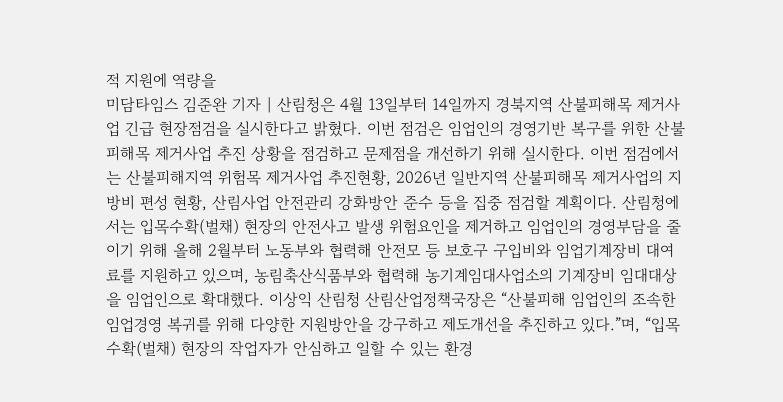적 지원에 역량을
미담타임스 김준완 기자 | 산림청은 4월 13일부터 14일까지 경북지역 산불피해목 제거사업 긴급 현장점검을 실시한다고 밝혔다. 이번 점검은 임업인의 경영기반 복구를 위한 산불피해목 제거사업 추진 상황을 점검하고 문제점을 개선하기 위해 실시한다. 이번 점검에서는 산불피해지역 위험목 제거사업 추진현황, 2026년 일반지역 산불피해목 제거사업의 지방비 편성 현황, 산림사업 안전관리 강화방안 준수 등을 집중 점검할 계획이다. 산림청에서는 입목수확(벌채) 현장의 안전사고 발생 위험요인을 제거하고 임업인의 경영부담을 줄이기 위해 올해 2월부터 노동부와 협력해 안전모 등 보호구 구입비와 임업기계장비 대여료를 지원하고 있으며, 농림축산식품부와 협력해 농기계임대사업소의 기계장비 임대대상을 임업인으로 확대했다. 이상익 산림청 산림산업정책국장은 “산불피해 임업인의 조속한 임업경영 복귀를 위해 다양한 지원방안을 강구하고 제도개선을 추진하고 있다.”며, “입목수확(벌채) 현장의 작업자가 안심하고 일할 수 있는 환경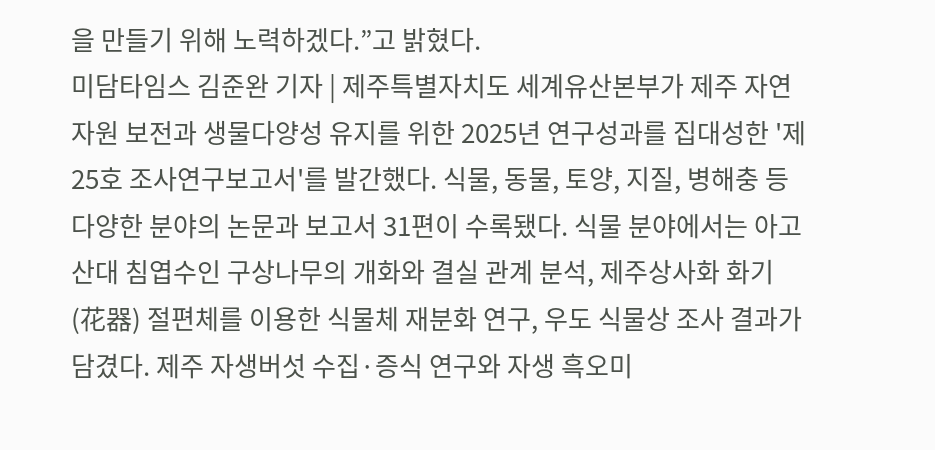을 만들기 위해 노력하겠다.”고 밝혔다.
미담타임스 김준완 기자 | 제주특별자치도 세계유산본부가 제주 자연자원 보전과 생물다양성 유지를 위한 2025년 연구성과를 집대성한 '제25호 조사연구보고서'를 발간했다. 식물, 동물, 토양, 지질, 병해충 등 다양한 분야의 논문과 보고서 31편이 수록됐다. 식물 분야에서는 아고산대 침엽수인 구상나무의 개화와 결실 관계 분석, 제주상사화 화기(花器) 절편체를 이용한 식물체 재분화 연구, 우도 식물상 조사 결과가 담겼다. 제주 자생버섯 수집·증식 연구와 자생 흑오미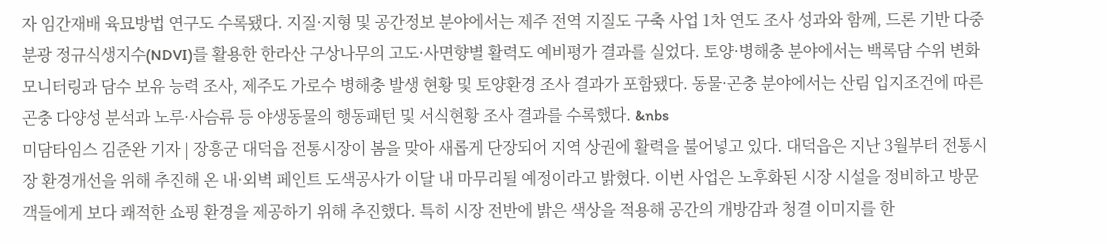자 임간재배 육묘방법 연구도 수록됐다. 지질·지형 및 공간정보 분야에서는 제주 전역 지질도 구축 사업 1차 연도 조사 성과와 함께, 드론 기반 다중분광 정규식생지수(NDVI)를 활용한 한라산 구상나무의 고도·사면향별 활력도 예비평가 결과를 실었다. 토양·병해충 분야에서는 백록담 수위 변화 모니터링과 담수 보유 능력 조사, 제주도 가로수 병해충 발생 현황 및 토양환경 조사 결과가 포함됐다. 동물·곤충 분야에서는 산림 입지조건에 따른 곤충 다양성 분석과 노루·사슴류 등 야생동물의 행동패턴 및 서식현황 조사 결과를 수록했다. &nbs
미담타임스 김준완 기자 | 장흥군 대덕읍 전통시장이 봄을 맞아 새롭게 단장되어 지역 상권에 활력을 불어넣고 있다. 대덕읍은 지난 3월부터 전통시장 환경개선을 위해 추진해 온 내·외벽 페인트 도색공사가 이달 내 마무리될 예정이라고 밝혔다. 이번 사업은 노후화된 시장 시설을 정비하고 방문객들에게 보다 쾌적한 쇼핑 환경을 제공하기 위해 추진했다. 특히 시장 전반에 밝은 색상을 적용해 공간의 개방감과 청결 이미지를 한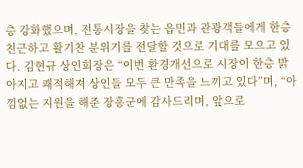층 강화했으며, 전통시장을 찾는 읍민과 관광객들에게 한층 친근하고 활기찬 분위기를 전달할 것으로 기대를 모으고 있다. 김현규 상인회장은 “이번 환경개선으로 시장이 한층 밝아지고 쾌적해져 상인들 모두 큰 만족을 느끼고 있다”며, “아낌없는 지원을 해준 장흥군에 감사드리며, 앞으로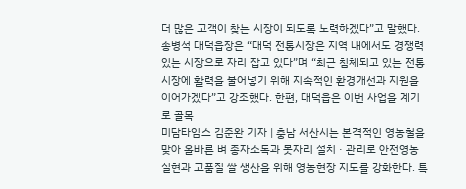더 많은 고객이 찾는 시장이 되도록 노력하겠다”고 말했다. 송병석 대덕읍장은 “대덕 전통시장은 지역 내에서도 경쟁력 있는 시장으로 자리 잡고 있다”며 “최근 침체되고 있는 전통시장에 활력을 불어넣기 위해 지속적인 환경개선과 지원을 이어가겠다”고 강조했다. 한편, 대덕읍은 이번 사업을 계기로 골목
미담타임스 김준완 기자 | 충남 서산시는 본격적인 영농철을 맞아 올바른 벼 종자소독과 못자리 설치 · 관리로 안전영농 실현과 고품질 쌀 생산을 위해 영농현장 지도를 강화한다. 특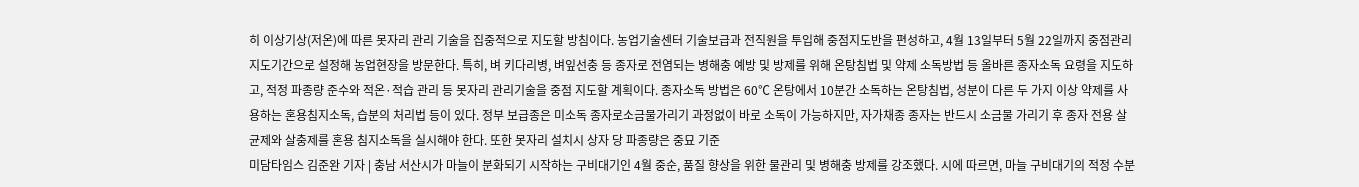히 이상기상(저온)에 따른 못자리 관리 기술을 집중적으로 지도할 방침이다. 농업기술센터 기술보급과 전직원을 투입해 중점지도반을 편성하고, 4월 13일부터 5월 22일까지 중점관리 지도기간으로 설정해 농업현장을 방문한다. 특히, 벼 키다리병, 벼잎선충 등 종자로 전염되는 병해충 예방 및 방제를 위해 온탕침법 및 약제 소독방법 등 올바른 종자소독 요령을 지도하고, 적정 파종량 준수와 적온·적습 관리 등 못자리 관리기술을 중점 지도할 계획이다. 종자소독 방법은 60℃ 온탕에서 10분간 소독하는 온탕침법, 성분이 다른 두 가지 이상 약제를 사용하는 혼용침지소독, 습분의 처리법 등이 있다. 정부 보급종은 미소독 종자로소금물가리기 과정없이 바로 소독이 가능하지만, 자가채종 종자는 반드시 소금물 가리기 후 종자 전용 살균제와 살충제를 혼용 침지소독을 실시해야 한다. 또한 못자리 설치시 상자 당 파종량은 중묘 기준
미담타임스 김준완 기자 | 충남 서산시가 마늘이 분화되기 시작하는 구비대기인 4월 중순, 품질 향상을 위한 물관리 및 병해충 방제를 강조했다. 시에 따르면, 마늘 구비대기의 적정 수분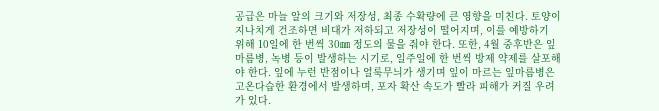공급은 마늘 알의 크기와 저장성, 최종 수확량에 큰 영향을 미친다. 토양이 지나치게 건조하면 비대가 저하되고 저장성이 떨어지며, 이를 예방하기 위해 10일에 한 번씩 30㎜ 정도의 물을 줘야 한다. 또한, 4월 중후반은 잎마름병, 녹병 등이 발생하는 시기로, 일주일에 한 번씩 방제 약제를 살포해야 한다. 잎에 누런 반점이나 얼룩무늬가 생기며 잎이 마르는 잎마름병은 고온다습한 환경에서 발생하며, 포자 확산 속도가 빨라 피해가 커질 우려가 있다.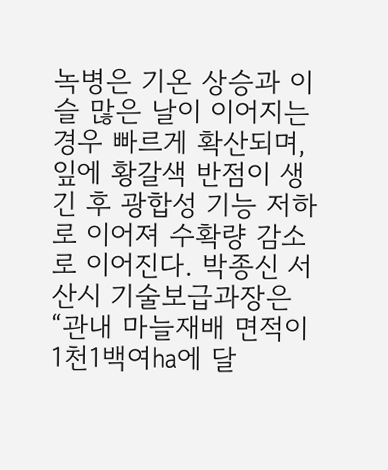녹병은 기온 상승과 이슬 많은 날이 이어지는 경우 빠르게 확산되며, 잎에 황갈색 반점이 생긴 후 광합성 기능 저하로 이어져 수확량 감소로 이어진다. 박종신 서산시 기술보급과장은 “관내 마늘재배 면적이 1천1백여㏊에 달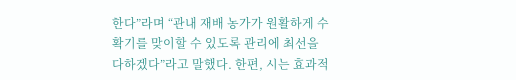한다”라며 “관내 재배 농가가 원활하게 수확기를 맞이할 수 있도록 관리에 최선을 다하겠다”라고 말했다. 한편, 시는 효과적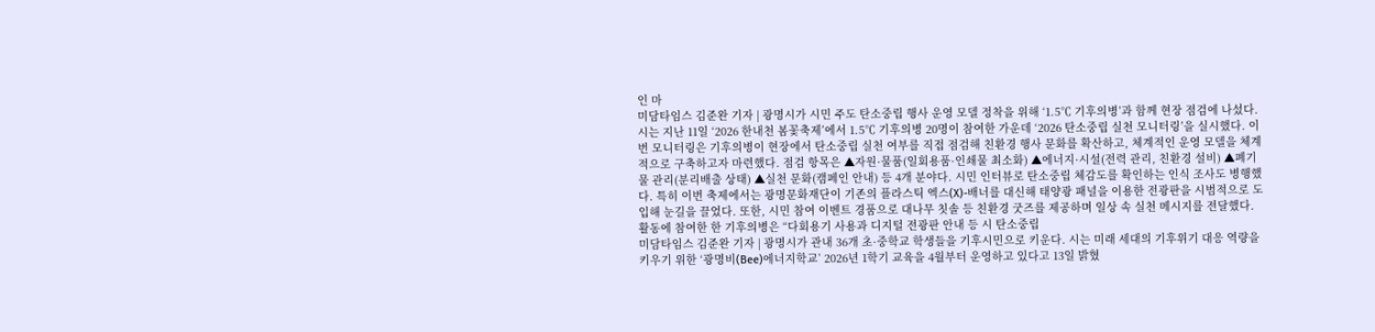인 마
미담타임스 김준완 기자 | 광명시가 시민 주도 탄소중립 행사 운영 모델 정착을 위해 ‘1.5℃ 기후의병’과 함께 현장 점검에 나섰다. 시는 지난 11일 ‘2026 한내천 봄꽃축제’에서 1.5℃ 기후의병 20명이 참여한 가운데 ‘2026 탄소중립 실천 모니터링’을 실시했다. 이번 모니터링은 기후의병이 현장에서 탄소중립 실천 여부를 직접 점검해 친환경 행사 문화를 확산하고, 체계적인 운영 모델을 체계적으로 구축하고자 마련했다. 점검 항목은 ▲자원·물품(일회용품·인쇄물 최소화) ▲에너지·시설(전력 관리, 친환경 설비) ▲폐기물 관리(분리배출 상태) ▲실천 문화(캠페인 안내) 등 4개 분야다. 시민 인터뷰로 탄소중립 체감도를 확인하는 인식 조사도 병행했다. 특히 이번 축제에서는 광명문화재단이 기존의 플라스틱 엑스(X)-배너를 대신해 태양광 패널을 이용한 전광판을 시범적으로 도입해 눈길을 끌었다. 또한, 시민 참여 이벤트 경품으로 대나무 칫솔 등 친환경 굿즈를 제공하며 일상 속 실천 메시지를 전달했다. 활동에 참여한 한 기후의병은 “다회용기 사용과 디지털 전광판 안내 등 시 탄소중립
미담타임스 김준완 기자 | 광명시가 관내 36개 초·중학교 학생들을 기후시민으로 키운다. 시는 미래 세대의 기후위기 대응 역량을 키우기 위한 ‘광명비(Bee)에너지학교’ 2026년 1학기 교육을 4월부터 운영하고 있다고 13일 밝혔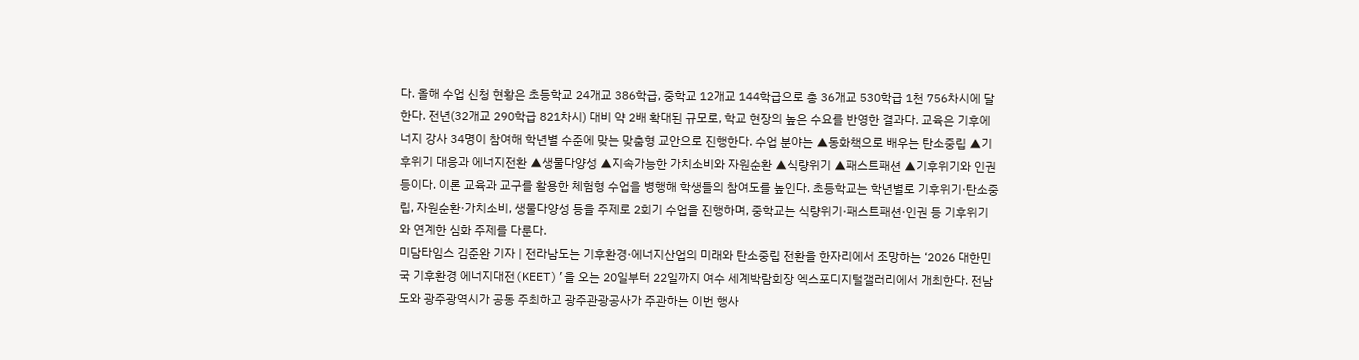다. 올해 수업 신청 현황은 초등학교 24개교 386학급, 중학교 12개교 144학급으로 총 36개교 530학급 1천 756차시에 달한다. 전년(32개교 290학급 821차시) 대비 약 2배 확대된 규모로, 학교 현장의 높은 수요를 반영한 결과다. 교육은 기후에너지 강사 34명이 참여해 학년별 수준에 맞는 맞춤형 교안으로 진행한다. 수업 분야는 ▲동화책으로 배우는 탄소중립 ▲기후위기 대응과 에너지전환 ▲생물다양성 ▲지속가능한 가치소비와 자원순환 ▲식량위기 ▲패스트패션 ▲기후위기와 인권 등이다. 이론 교육과 교구를 활용한 체험형 수업을 병행해 학생들의 참여도를 높인다. 초등학교는 학년별로 기후위기·탄소중립, 자원순환·가치소비, 생물다양성 등을 주제로 2회기 수업을 진행하며, 중학교는 식량위기·패스트패션·인권 등 기후위기와 연계한 심화 주제를 다룬다.
미담타임스 김준완 기자 | 전라남도는 기후환경·에너지산업의 미래와 탄소중립 전환을 한자리에서 조망하는 ‘2026 대한민국 기후환경 에너지대전(KEET)’을 오는 20일부터 22일까지 여수 세계박람회장 엑스포디지털갤러리에서 개최한다. 전남도와 광주광역시가 공동 주최하고 광주관광공사가 주관하는 이번 행사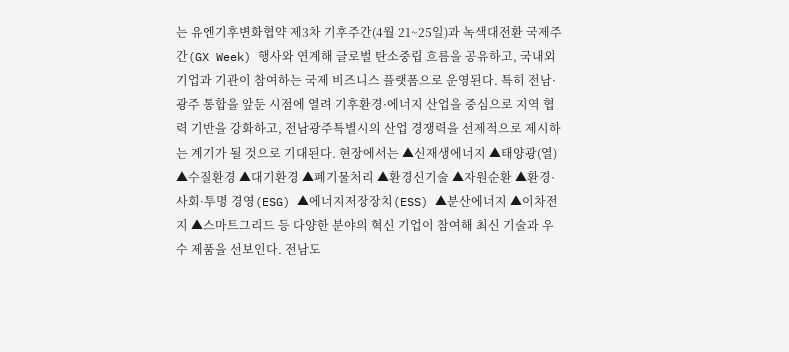는 유엔기후변화협약 제3차 기후주간(4월 21~25일)과 녹색대전환 국제주간(GX Week) 행사와 연계해 글로벌 탄소중립 흐름을 공유하고, 국내외 기업과 기관이 참여하는 국제 비즈니스 플랫폼으로 운영된다. 특히 전남·광주 통합을 앞둔 시점에 열려 기후환경·에너지 산업을 중심으로 지역 협력 기반을 강화하고, 전남광주특별시의 산업 경쟁력을 선제적으로 제시하는 계기가 될 것으로 기대된다. 현장에서는 ▲신재생에너지 ▲태양광(열) ▲수질환경 ▲대기환경 ▲폐기물처리 ▲환경신기술 ▲자원순환 ▲환경·사회·투명 경영(ESG) ▲에너지저장장치(ESS) ▲분산에너지 ▲이차전지 ▲스마트그리드 등 다양한 분야의 혁신 기업이 참여해 최신 기술과 우수 제품을 선보인다. 전남도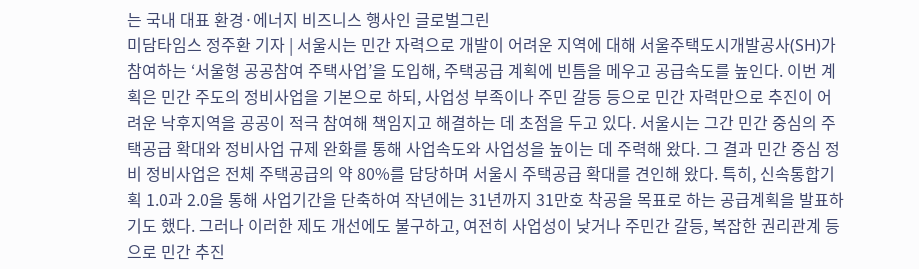는 국내 대표 환경·에너지 비즈니스 행사인 글로벌그린
미담타임스 정주환 기자 | 서울시는 민간 자력으로 개발이 어려운 지역에 대해 서울주택도시개발공사(SH)가 참여하는 ‘서울형 공공참여 주택사업’을 도입해, 주택공급 계획에 빈틈을 메우고 공급속도를 높인다. 이번 계획은 민간 주도의 정비사업을 기본으로 하되, 사업성 부족이나 주민 갈등 등으로 민간 자력만으로 추진이 어려운 낙후지역을 공공이 적극 참여해 책임지고 해결하는 데 초점을 두고 있다. 서울시는 그간 민간 중심의 주택공급 확대와 정비사업 규제 완화를 통해 사업속도와 사업성을 높이는 데 주력해 왔다. 그 결과 민간 중심 정비 정비사업은 전체 주택공급의 약 80%를 담당하며 서울시 주택공급 확대를 견인해 왔다. 특히, 신속통합기획 1.0과 2.0을 통해 사업기간을 단축하여 작년에는 31년까지 31만호 착공을 목표로 하는 공급계획을 발표하기도 했다. 그러나 이러한 제도 개선에도 불구하고, 여전히 사업성이 낮거나 주민간 갈등, 복잡한 권리관계 등으로 민간 추진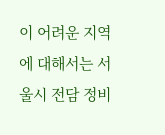이 어려운 지역에 대해서는 서울시 전담 정비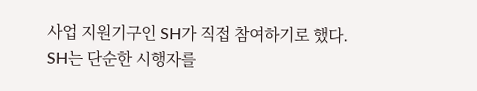사업 지원기구인 SH가 직접 참여하기로 했다. SH는 단순한 시행자를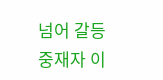넘어 갈등 중재자 이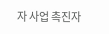자 사업 촉진자